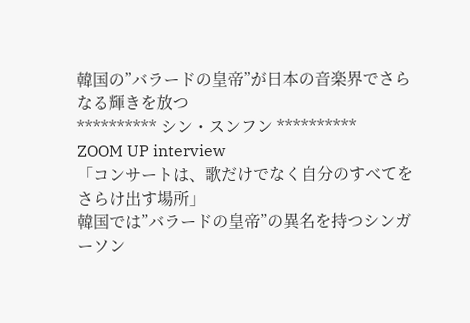韓国の”バラードの皇帝”が日本の音楽界でさらなる輝きを放つ
********** シン・スンフン **********
ZOOM UP interview
「コンサートは、歌だけでなく自分のすべてをさらけ出す場所」
韓国では”バラードの皇帝”の異名を持つシンガーソン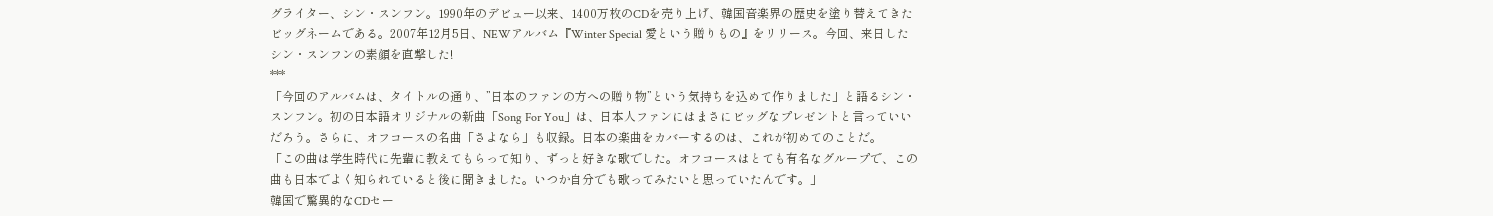グライター、シン・スンフン。1990年のデビュー以来、1400万枚のCDを売り上げ、韓国音楽界の歴史を塗り替えてきたビッグネームである。2007年12月5日、NEWアルバム『Winter Special 愛という贈りもの』をリリース。今回、来日したシン・スンフンの素顔を直撃した!
***
「今回のアルバムは、タイトルの通り、”日本のファンの方への贈り物”という気持ちを込めて作りました」と語るシン・スンフン。初の日本語オリジナルの新曲「Song For You」は、日本人ファンにはまさにビッグなプレゼントと言っていいだろう。さらに、オフコースの名曲「さよなら」も収録。日本の楽曲をカバーするのは、これが初めてのことだ。
「この曲は学生時代に先輩に教えてもらって知り、ずっと好きな歌でした。オフコースはとても有名なグループで、この曲も日本でよく知られていると後に聞きました。いつか自分でも歌ってみたいと思っていたんです。」
韓国で驚異的なCDセー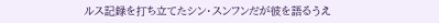ルス記録を打ち立てたシン・スンフンだが彼を語るうえ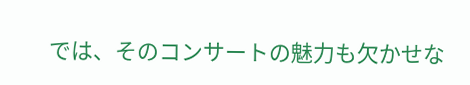では、そのコンサートの魅力も欠かせな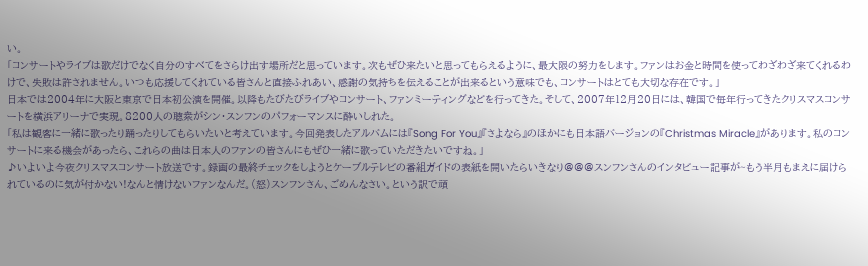い。
「コンサートやライブは歌だけでなく自分のすべてをさらけ出す場所だと思っています。次もぜひ来たいと思ってもらえるように、最大限の努力をします。ファンはお金と時間を使ってわざわざ来てくれるわけで、失敗は許されません。いつも応援してくれている皆さんと直接ふれあい、感謝の気持ちを伝えることが出来るという意味でも、コンサートはとても大切な存在です。」
日本では2004年に大阪と東京で日本初公演を開催。以降もたびたびライブやコンサート、ファンミーティングなどを行ってきた。そして、2007年12月20日には、韓国で毎年行ってきたクリスマスコンサートを横浜アリーナで実現。8200人の聴衆がシン・スンフンのパフォーマンスに酔いしれた。
「私は観客に一緒に歌ったり踊ったりしてもらいたいと考えています。今回発表したアルバムには『Song For You』『さよなら』のほかにも日本語バージョンの『Christmas Miracle』があります。私のコンサートに来る機会があったら、これらの曲は日本人のファンの皆さんにもぜひ一緒に歌っていただきたいですね。」
♪いよいよ今夜クリスマスコンサート放送です。録画の最終チェックをしようとケーブルテレビの番組ガイドの表紙を開いたらいきなり@@@スンフンさんのインタビュー記事が~もう半月もまえに届けられているのに気が付かない!なんと情けないファンなんだ。(怒)スンフンさん、ごめんなさい。という訳で頑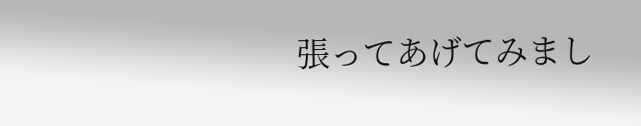張ってあげてみまし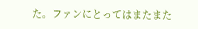た。ファンにとってはまたまた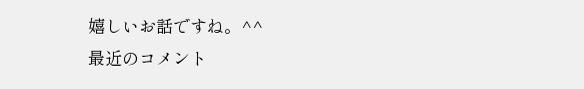嬉しいお話ですね。^^
最近のコメント